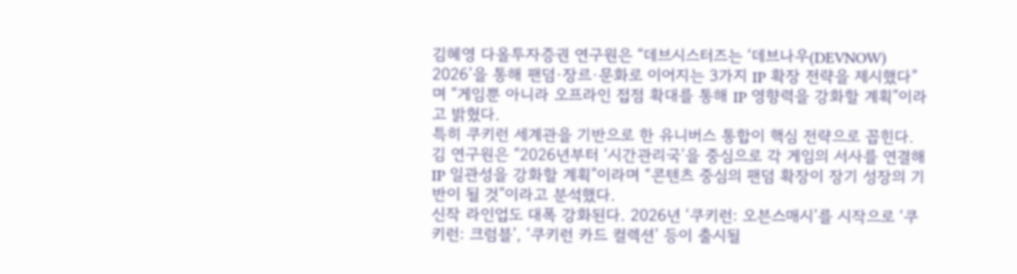김혜영 다올투자증권 연구원은 “데브시스터즈는 ‘데브나우(DEVNOW) 2026’을 통해 팬덤·장르·문화로 이어지는 3가지 IP 확장 전략을 제시했다”며 “게임뿐 아니라 오프라인 접점 확대를 통해 IP 영향력을 강화할 계획”이라고 밝혔다.
특히 쿠키런 세계관을 기반으로 한 유니버스 통합이 핵심 전략으로 꼽힌다. 김 연구원은 “2026년부터 ‘시간관리국’을 중심으로 각 게임의 서사를 연결해 IP 일관성을 강화할 계획”이라며 “콘텐츠 중심의 팬덤 확장이 장기 성장의 기반이 될 것”이라고 분석했다.
신작 라인업도 대폭 강화된다. 2026년 ‘쿠키런: 오븐스매시’를 시작으로 ‘쿠키런: 크럼블’, ‘쿠키런 카드 컬렉션’ 등이 출시될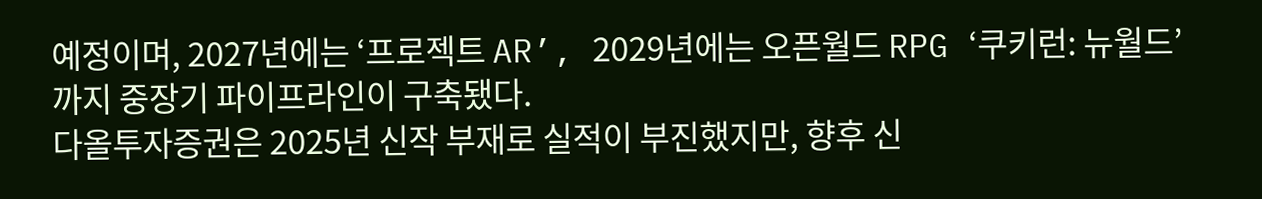예정이며, 2027년에는 ‘프로젝트 AR’, 2029년에는 오픈월드 RPG ‘쿠키런: 뉴월드’까지 중장기 파이프라인이 구축됐다.
다올투자증권은 2025년 신작 부재로 실적이 부진했지만, 향후 신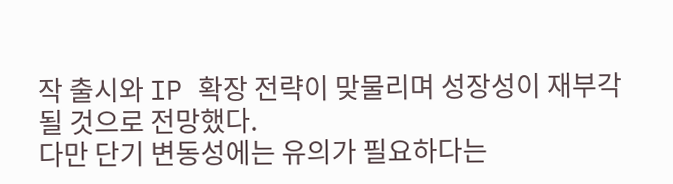작 출시와 IP 확장 전략이 맞물리며 성장성이 재부각될 것으로 전망했다.
다만 단기 변동성에는 유의가 필요하다는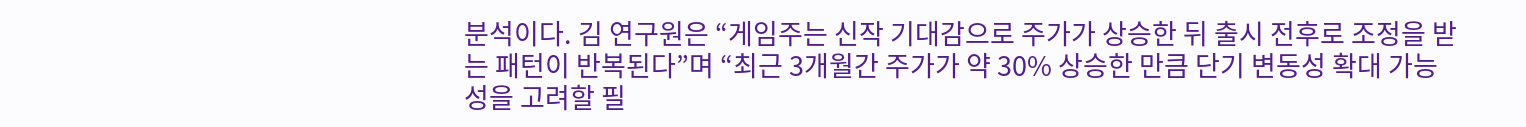분석이다. 김 연구원은 “게임주는 신작 기대감으로 주가가 상승한 뒤 출시 전후로 조정을 받는 패턴이 반복된다”며 “최근 3개월간 주가가 약 30% 상승한 만큼 단기 변동성 확대 가능성을 고려할 필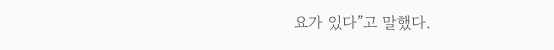요가 있다”고 말했다.